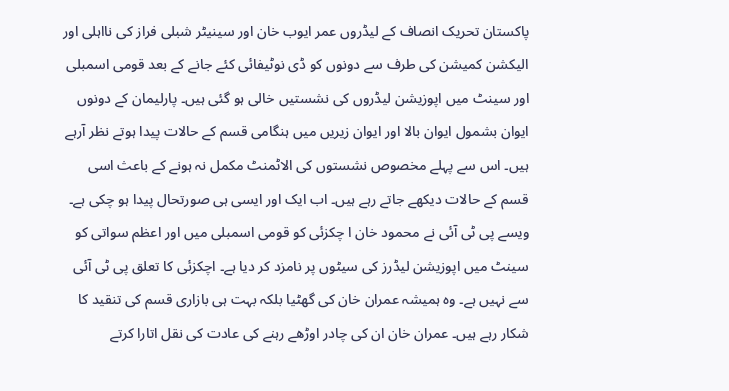پاکستان تحریک انصاف کے لیڈروں عمر ایوب خان اور سینیٹر شبلی فراز کی نااہلی اور الیکشن کمیشن کی طرف سے دونوں کو ڈی نوٹیفائی کئے جانے کے بعد قومی اسمبلی اور سینٹ میں اپوزیشن لیڈروں کی نشستیں خالی ہو گئی ہیں۔ پارلیمان کے دونوں ایوان بشمول ایوان بالا اور ایوان زیریں میں ہنگامی قسم کے حالات پیدا ہوتے نظر آرہے ہیں۔ اس سے پہلے مخصوص نشستوں کی الاٹمنٹ مکمل نہ ہونے کے باعث اسی قسم کے حالات دیکھے جاتے رہے ہیں۔ اب ایک اور ایسی ہی صورتحال پیدا ہو چکی ہے۔ ویسے پی ٹی آئی نے محمود خان ا چکزئی کو قومی اسمبلی میں اور اعظم سواتی کو سینٹ میں اپوزیشن لیڈرز کی سیٹوں پر نامزد کر دیا ہے۔ اچکزئی کا تعلق پی ٹی آئی سے نہیں ہے۔ وہ ہمیشہ عمران خان کی گھٹیا بلکہ بہت ہی بازاری قسم کی تنقید کا شکار رہے ہیں۔ عمران خان ان کی چادر اوڑھے رہنے کی عادت کی نقل اتارا کرتے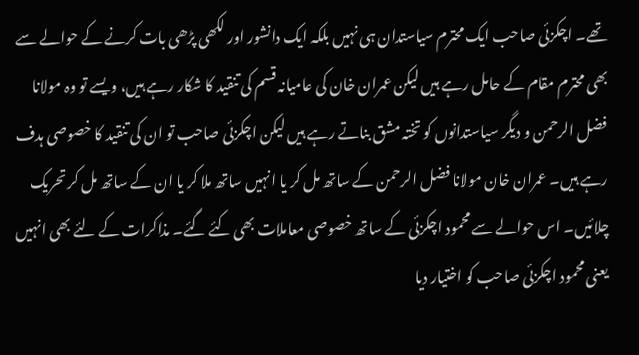تھے۔ اچکزئی صاحب ایک محترم سیاستدان ہی نہیں بلکہ ایک دانشور اور لکھی پڑھی بات کرنے کے حوالے سے بھی محترم مقام کے حامل رہے ہیں لیکن عمران خان کی عامیانہ قسم کی تنقید کا شکار رہے ہیں، ویسے تو وہ مولانا فضل الرحمن و دیگر سیاستدانوں کو تختہ مشق بناتے رہے ہیں لیکن اچکزئی صاحب تو ان کی تنقید کا خصوصی ہدف رہے ہیں۔ عمران خان مولانا فضل الرحمن کے ساتھ مل کر یا انہیں ساتھ ملا کر یا ان کے ساتھ مل کر تحریک چلائیں۔ اس حوالے سے محمود اچکزئی کے ساتھ خصوصی معاملات بھی کئے گئے۔ مذاکرات کے لئے بھی انہیں یعنی محمود اچکزئی صاحب کو اختیار دیا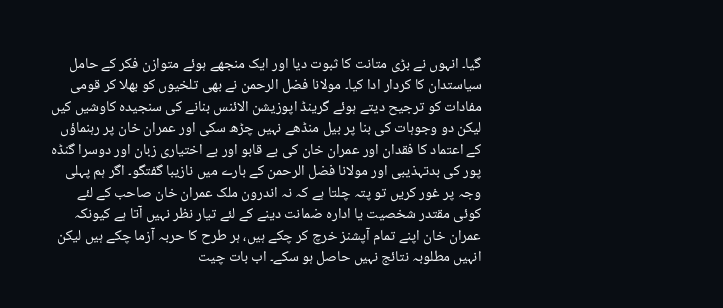گیا۔ انہوں نے بڑی متانت کا ثبوت دیا اور ایک منجھے ہوئے متوازن فکر کے حامل سیاستدان کا کردار ادا کیا۔ مولانا فضل الرحمن نے بھی تلخیوں کو بھلا کر قومی مفادات کو ترجیح دیتے ہوئے گرینڈ اپوزیشن الائنس بنانے کی سنجیدہ کاوشیں کیں لیکن دو وجوہات کی بنا پر بیل منڈھے نہیں چڑھ سکی اور عمران خان پر رہنماؤں کے اعتماد کا فقدان اور عمران خان کی بے قابو اور بے اختیاری زبان اور دوسرا گنڈہ پور کی بدتہذیبی اور مولانا فضل الرحمن کے بارے میں نازیبا گفتگو۔ اگر ہم پہلی وجہ پر غور کریں تو پتہ چلتا ہے کہ نہ اندرون ملک عمران خان صاحب کے لئے کوئی مقتدر شخصیت یا ادارہ ضمانت دینے کے لئے تیار نظر نہیں آتا ہے کیونکہ عمران خان اپنے تمام آپشنز خرچ کر چکے ہیں، ہر طرح کا حربہ آزما چکے ہیں لیکن انہیں مطلوبہ نتائج نہیں حاصل ہو سکے۔ اب بات چیت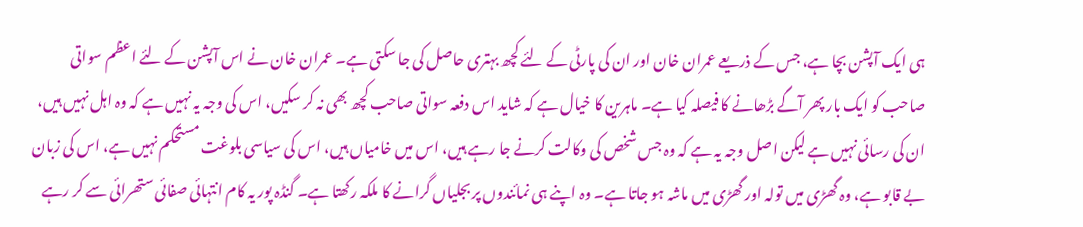ہی ایک آپشن بچا ہے، جس کے ذریعے عمران خان اور ان کی پارٹی کے لئے کچھ بہتری حاصل کی جا سکتی ہے۔ عمران خان نے اس آپشن کے لئے اعظم سواتی صاحب کو ایک بار پھر آگے بڑھانے کا فیصلہ کیا ہے۔ ماہرین کا خیال ہے کہ شاید اس دفعہ سواتی صاحب کچھ بھی نہ کر سکیں، اس کی وجہ یہ نہیں ہے کہ وہ اہل نہیں ہیں، ان کی رسائی نہیں ہے لیکن اصل وجہ یہ ہے کہ وہ جس شخص کی وکالت کرنے جا رہے ہیں، اس میں خامیاں ہیں، اس کی سیاسی بلوغت مستحکم نہیں ہے، اس کی زبان بے قابو ہے، وہ گھڑی میں تولہ اور گھڑی میں ماشہ ہو جاتا ہے۔ وہ اپنے ہی نمائندوں پر بجلیاں گرانے کا ملکہ رکھتا ہے۔ گنڈہ پور یہ کام انتہائی صفائی ستھرائی سے کر رہے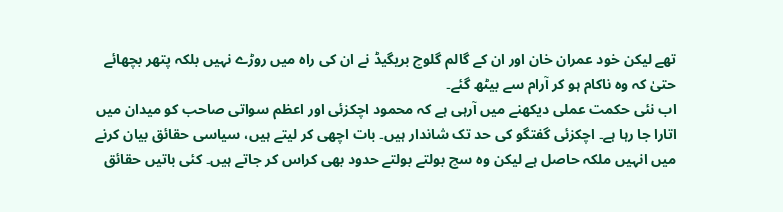تھے لیکن خود عمران خان اور ان کے گالم گلوچ بریگیڈ نے ان کی راہ میں روڑے نہیں بلکہ پتھر بچھائے حتیٰ کہ وہ ناکام ہو کر آرام سے بیٹھ گئے۔
اب نئی حکمت عملی دیکھنے میں آرہی ہے کہ محمود اچکزئی اور اعظم سواتی صاحب کو میدان میں اتارا جا رہا ہے۔ اچکزئی گفتگو کی حد تک شاندار ہیں۔ بات اچھی کر لیتے ہیں، سیاسی حقائق بیان کرنے میں انہیں ملکہ حاصل ہے لیکن وہ سچ بولتے بولتے حدود بھی کراس کر جاتے ہیں۔ کئی باتیں حقائق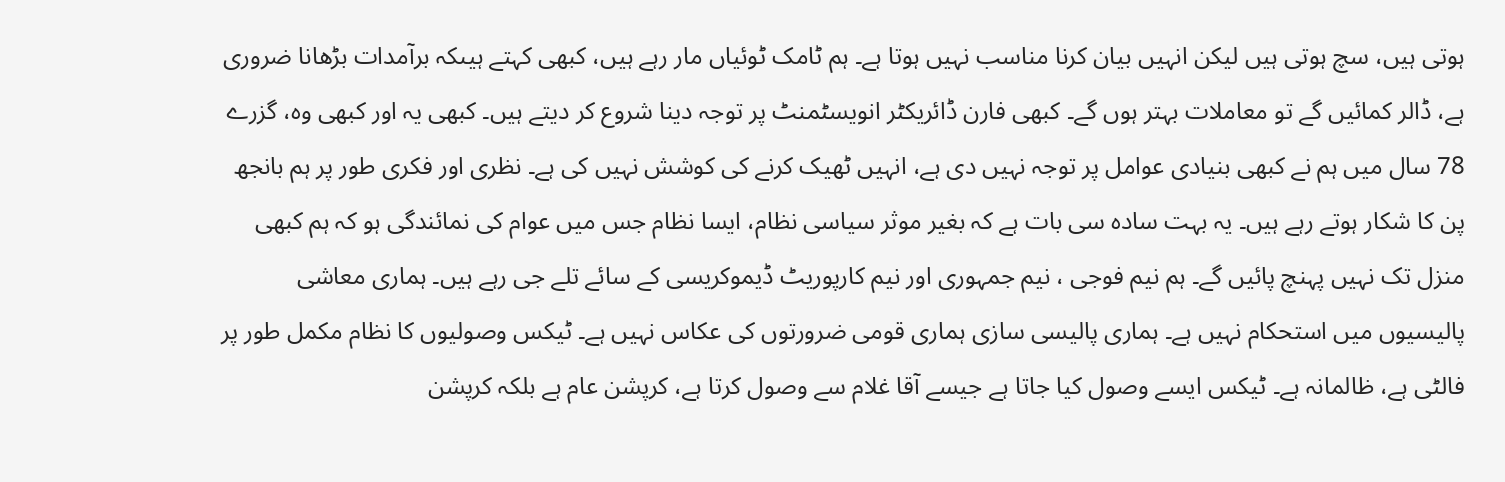ہوتی ہیں، سچ ہوتی ہیں لیکن انہیں بیان کرنا مناسب نہیں ہوتا ہے۔ ہم ٹامک ٹوئیاں مار رہے ہیں، کبھی کہتے ہیںکہ برآمدات بڑھانا ضروری ہے، ڈالر کمائیں گے تو معاملات بہتر ہوں گے۔ کبھی فارن ڈائریکٹر انویسٹمنٹ پر توجہ دینا شروع کر دیتے ہیں۔ کبھی یہ اور کبھی وہ، گزرے 78 سال میں ہم نے کبھی بنیادی عوامل پر توجہ نہیں دی ہے، انہیں ٹھیک کرنے کی کوشش نہیں کی ہے۔ نظری اور فکری طور پر ہم بانجھ پن کا شکار ہوتے رہے ہیں۔ یہ بہت سادہ سی بات ہے کہ بغیر موثر سیاسی نظام، ایسا نظام جس میں عوام کی نمائندگی ہو کہ ہم کبھی منزل تک نہیں پہنچ پائیں گے۔ ہم نیم فوجی ، نیم جمہوری اور نیم کارپوریٹ ڈیموکریسی کے سائے تلے جی رہے ہیں۔ ہماری معاشی پالیسیوں میں استحکام نہیں ہے۔ ہماری پالیسی سازی ہماری قومی ضرورتوں کی عکاس نہیں ہے۔ ٹیکس وصولیوں کا نظام مکمل طور پر فالٹی ہے، ظالمانہ ہے۔ ٹیکس ایسے وصول کیا جاتا ہے جیسے آقا غلام سے وصول کرتا ہے، کرپشن عام ہے بلکہ کرپشن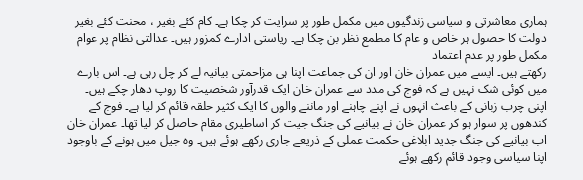ہماری معاشرتی و سیاسی زندگیوں میں مکمل طور پر سرایت کر چکا ہے۔ کام کئے بغیر ، محنت کئے بغیر دولت کا حصول ہر خاص و عام کا مطمع نظر بن چکا ہے۔ ریاستی ادارے کمزور ہیں۔ عدالتی نظام پر عوام مکمل طور پر عدم اعتماد
رکھتے ہیں۔ ایسے میں عمران خان اور ان کی جماعت اپنا ہی مزاحمتی بیانیہ لے کر چل رہی ہے۔ اس بارے میں کوئی شک نہیں ہے کہ فوج کی مدد سے عمران خان ایک قدرآور شخصیت کا روپ دھار چکے ہیں۔ اپنی چرب زبانی کے باعث انہوں نے اپنے چاہنے اور ماننے والوں کا ایک کثیر حلقہ قائم کر لیا ہے۔ فوج کے کندھوں پر سوار ہو کر عمران خان نے بیانیے کی جنگ جیت کر اساطیری مقام حاصل کر لیا تھا۔ عمران خان اب بیانیے کی جنگ جدید ابلاغی حکمت عملی کے ذریعے جاری رکھے ہوئے ہیں۔ وہ جیل میں ہونے کے باوجود اپنا سیاسی وجود قائم رکھے ہوئے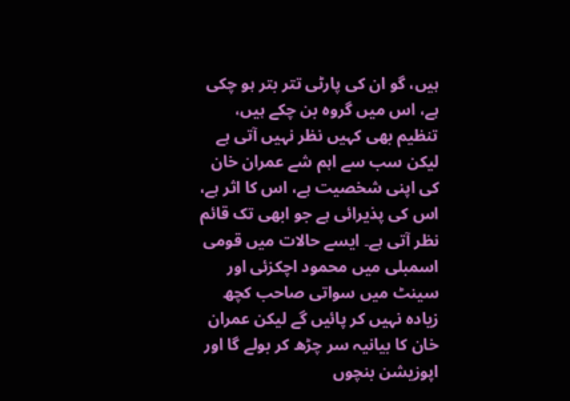ہیں، گو ان کی پارٹی تتر بتر ہو چکی ہے، اس میں گروہ بن چکے ہیں، تنظیم بھی کہیں نظر نہیں آتی ہے لیکن سب سے اہم شے عمران خان کی اپنی شخصیت ہے، اس کا اثر ہے، اس کی پذیرائی ہے جو ابھی تک قائم نظر آتی ہے۔ ایسے حالات میں قومی اسمبلی میں محمود اچکزئی اور سینٹ میں سواتی صاحب کچھ زیادہ نہیں کر پائیں گے لیکن عمران خان کا بیانیہ سر چڑھ کر بولے گا اور اپوزیشن بنچوں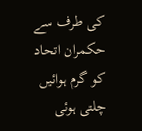کی طرف سے حکمران اتحاد کو گرم ہوائیں چلتی ہوئی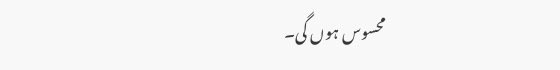محسوس ہوں گی۔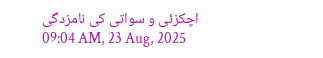اچکزئی و سواتی کی نامزدگی
09:04 AM, 23 Aug, 2025